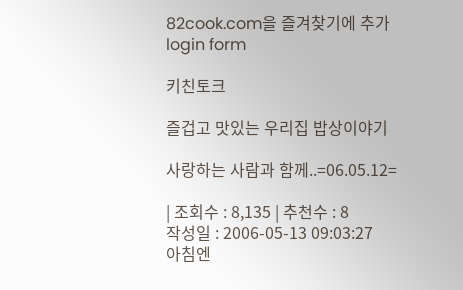82cook.com을 즐겨찾기에 추가
login form

키친토크

즐겁고 맛있는 우리집 밥상이야기

사랑하는 사람과 함께..=06.05.12=

| 조회수 : 8,135 | 추천수 : 8
작성일 : 2006-05-13 09:03:27
아침엔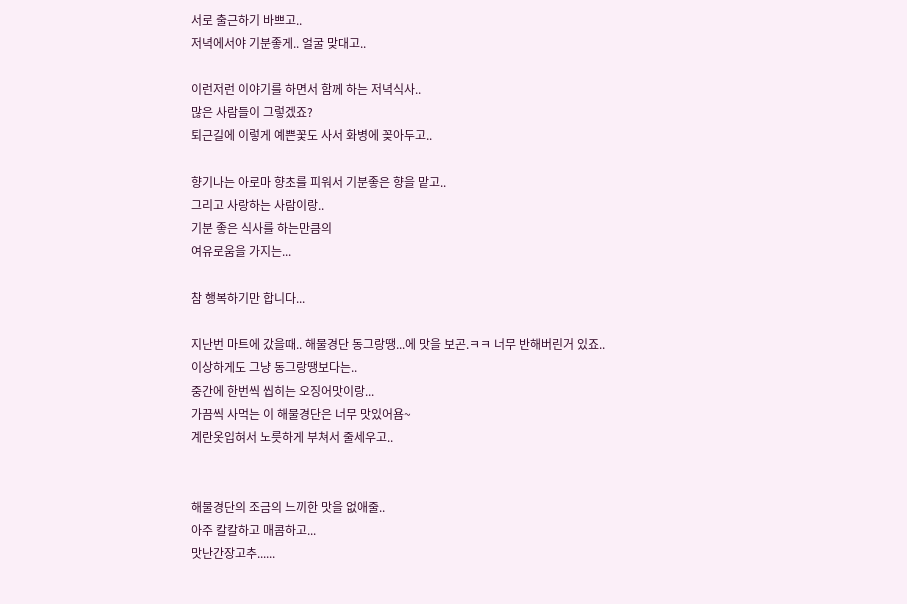서로 출근하기 바쁘고..
저녁에서야 기분좋게.. 얼굴 맞대고..

이런저런 이야기를 하면서 함께 하는 저녁식사..
많은 사람들이 그렇겠죠?
퇴근길에 이렇게 예쁜꽃도 사서 화병에 꽂아두고..

향기나는 아로마 향초를 피워서 기분좋은 향을 맡고..
그리고 사랑하는 사람이랑..
기분 좋은 식사를 하는만큼의
여유로움을 가지는...

참 행복하기만 합니다...

지난번 마트에 갔을때.. 해물경단 동그랑땡...에 맛을 보곤.ㅋㅋ 너무 반해버린거 있죠..
이상하게도 그냥 동그랑땡보다는..
중간에 한번씩 씹히는 오징어맛이랑...
가끔씩 사먹는 이 해물경단은 너무 맛있어욤~
계란옷입혀서 노릇하게 부쳐서 줄세우고..


해물경단의 조금의 느끼한 맛을 없애줄..
아주 칼칼하고 매콤하고...
맛난간장고추......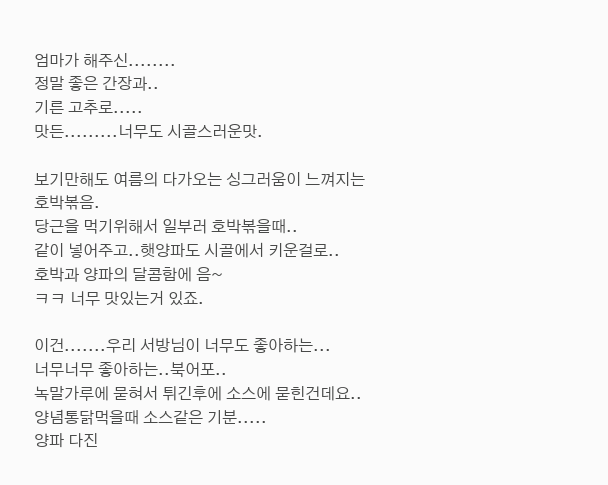엄마가 해주신........
정말 좋은 간장과..
기른 고추로.....
맛든.........너무도 시골스러운맛.

보기만해도 여름의 다가오는 싱그러움이 느껴지는
호박볶음.
당근을 먹기위해서 일부러 호박볶을때..
같이 넣어주고..햇양파도 시골에서 키운걸로..
호박과 양파의 달콤함에 음~
ㅋㅋ 너무 맛있는거 있죠.

이건.......우리 서방님이 너무도 좋아하는...
너무너무 좋아하는..북어포..
녹말가루에 묻혀서 튀긴후에 소스에 묻힌건데요..
양념통닭먹을때 소스같은 기분.....
양파 다진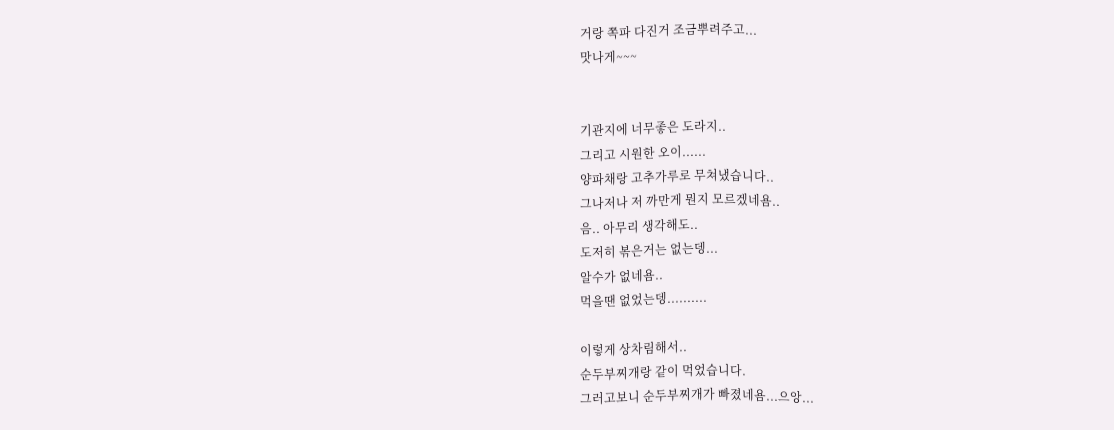거랑 쪽파 다진거 조금뿌려주고...
맛나게~~~


기관지에 너무좋은 도라지..
그리고 시원한 오이......
양파채랑 고추가루로 무쳐냈습니다..
그나저나 저 까만게 뭔지 모르겠네욤..
음.. 아무리 생각해도..
도저히 볶은거는 없는뎅...
알수가 없네욤..
먹을땐 없었는뎅..........

이렇게 상차림해서..
순두부찌개랑 같이 먹었습니다.
그러고보니 순두부찌개가 빠졌네욤...으앙...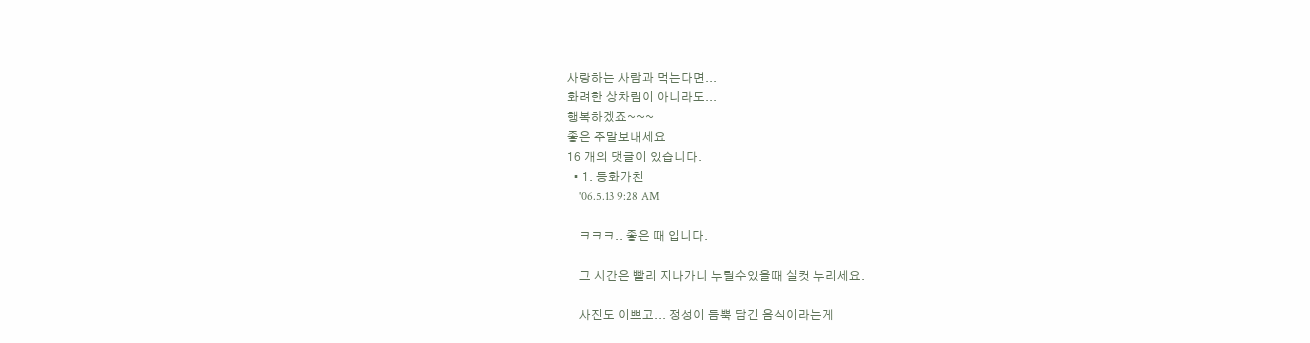사랑하는 사람과 먹는다면...
화려한 상차림이 아니라도...
행복하겠죠~~~
좋은 주말보내세요
16 개의 댓글이 있습니다.
  • 1. 등화가친
    '06.5.13 9:28 AM

    ㅋㅋㅋ.. 좋은 때 입니다.

    그 시간은 빨리 지나가니 누릴수있을때 실컷 누리세요.

    사진도 이쁘고... 정성이 듬뿍 담긴 음식이라는게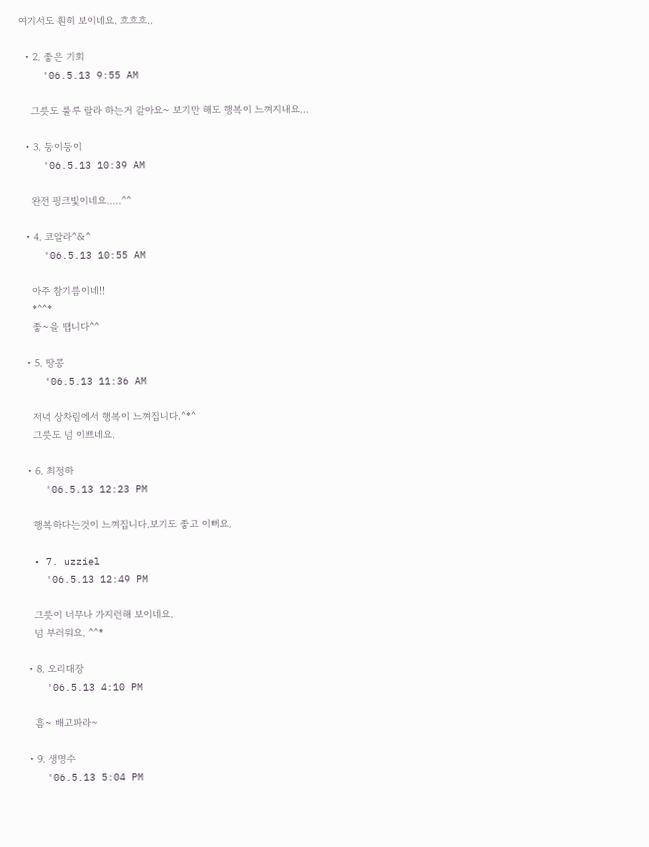여기서도 훤히 보이네요. 흐흐흐..

  • 2. 좋은 기회
    '06.5.13 9:55 AM

    그릇도 룰루 랄라 하는거 같아요~ 보기만 해도 행복이 느껴지내요...

  • 3. 둥이둥이
    '06.5.13 10:39 AM

    완전 핑크빛이네요.....^^

  • 4. 코알라^&^
    '06.5.13 10:55 AM

    아주 참기름이네!!
    *^^*
    좋~을 땝니다^^

  • 5. 땅콩
    '06.5.13 11:36 AM

    저녁 상차림에서 행복이 느껴집니다.^*^
    그릇도 넘 이쁘네요.

  • 6. 최정하
    '06.5.13 12:23 PM

    행복하다는것이 느껴집니다.보기도 좋고 이뻐요.

  • 7. uzziel
    '06.5.13 12:49 PM

    그릇이 너무나 가지런해 보이네요.
    넘 부러워요. ^^*

  • 8. 오리대장
    '06.5.13 4:10 PM

    흠~ 배고파라~

  • 9. 생명수
    '06.5.13 5:04 PM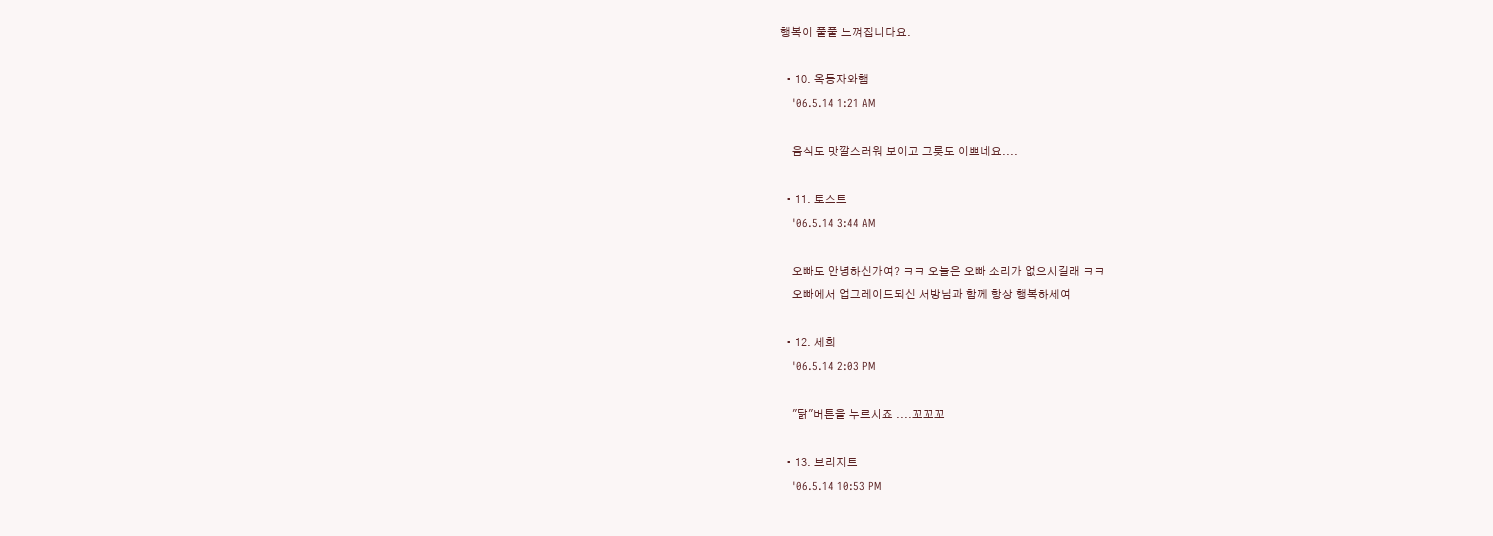행복이 풀풀 느껴집니다요.

  • 10. 옥동자와햄
    '06.5.14 1:21 AM

    음식도 맛깔스러워 보이고 그릇도 이쁘네요....

  • 11. 토스트
    '06.5.14 3:44 AM

    오빠도 안녕하신가여? ㅋㅋ 오늘은 오빠 소리가 없으시길래 ㅋㅋ
    오빠에서 업그레이드되신 서방님과 함께 항상 행복하세여

  • 12. 세희
    '06.5.14 2:03 PM

    "닭"버튼을 누르시죠 ....꼬꼬꼬

  • 13. 브리지트
    '06.5.14 10:53 PM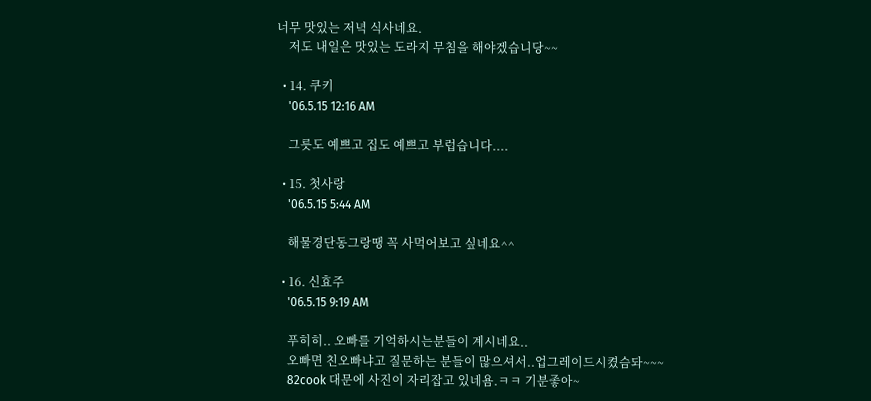너무 맛있는 저녁 식사네요.
    저도 내일은 맛있는 도라지 무침을 해야겠습니당~~

  • 14. 쿠키
    '06.5.15 12:16 AM

    그릇도 예쁘고 집도 예쁘고 부럽습니다....

  • 15. 첫사랑
    '06.5.15 5:44 AM

    해물경단동그랑땡 꼭 사먹어보고 싶네요^^

  • 16. 신효주
    '06.5.15 9:19 AM

    푸히히.. 오빠를 기억하시는분들이 계시네요..
    오빠면 친오빠냐고 질문하는 분들이 많으셔서..업그레이드시켰슴돠~~~
    82cook 대문에 사진이 자리잡고 있네욤.ㅋㅋ 기분좋아~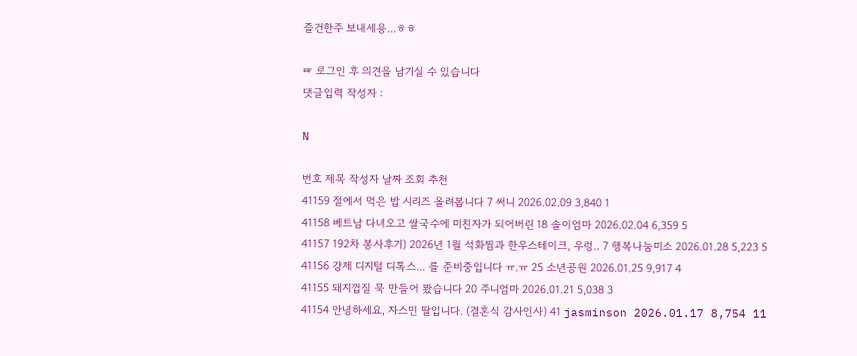즐건한주 보내세용...ㅎㅎ

☞ 로그인 후 의견을 남기실 수 있습니다
댓글입력 작성자 :

N

번호 제목 작성자 날짜 조회 추천
41159 절에서 먹은 밥 시리즈 올려봅니다 7 써니 2026.02.09 3,840 1
41158 베트남 다녀오고 쌀국수에 미친자가 되어버린 18 솔이엄마 2026.02.04 6,359 5
41157 192차 봉사후기) 2026년 1월 석화찜과 한우스테이크, 우렁.. 7 행복나눔미소 2026.01.28 5,223 5
41156 강제 디지털 디톡스... 를 준비중입니다 ㅠ.ㅠ 25 소년공원 2026.01.25 9,917 4
41155 돼지껍질 묵 만들어 봤습니다 20 주니엄마 2026.01.21 5,038 3
41154 안녕하세요, 자스민 딸입니다. (결혼식 감사인사) 41 jasminson 2026.01.17 8,754 11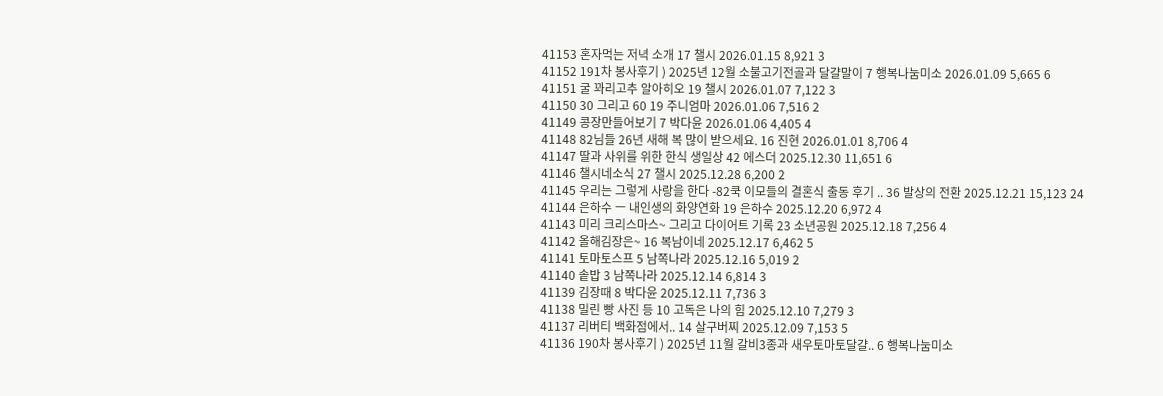41153 혼자먹는 저녁 소개 17 챌시 2026.01.15 8,921 3
41152 191차 봉사후기 ) 2025년 12월 소불고기전골과 달걀말이 7 행복나눔미소 2026.01.09 5,665 6
41151 굴 꽈리고추 알아히오 19 챌시 2026.01.07 7,122 3
41150 30 그리고 60 19 주니엄마 2026.01.06 7,516 2
41149 콩장만들어보기 7 박다윤 2026.01.06 4,405 4
41148 82님들 26년 새해 복 많이 받으세요. 16 진현 2026.01.01 8,706 4
41147 딸과 사위를 위한 한식 생일상 42 에스더 2025.12.30 11,651 6
41146 챌시네소식 27 챌시 2025.12.28 6,200 2
41145 우리는 그렇게 사랑을 한다 -82쿡 이모들의 결혼식 출동 후기 .. 36 발상의 전환 2025.12.21 15,123 24
41144 은하수 ㅡ 내인생의 화양연화 19 은하수 2025.12.20 6,972 4
41143 미리 크리스마스~ 그리고 다이어트 기록 23 소년공원 2025.12.18 7,256 4
41142 올해김장은~ 16 복남이네 2025.12.17 6,462 5
41141 토마토스프 5 남쪽나라 2025.12.16 5,019 2
41140 솥밥 3 남쪽나라 2025.12.14 6,814 3
41139 김장때 8 박다윤 2025.12.11 7,736 3
41138 밀린 빵 사진 등 10 고독은 나의 힘 2025.12.10 7,279 3
41137 리버티 백화점에서.. 14 살구버찌 2025.12.09 7,153 5
41136 190차 봉사후기 ) 2025년 11월 갈비3종과 새우토마토달걀.. 6 행복나눔미소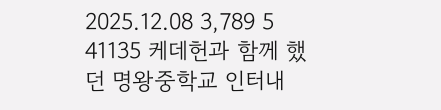2025.12.08 3,789 5
41135 케데헌과 함께 했던 명왕중학교 인터내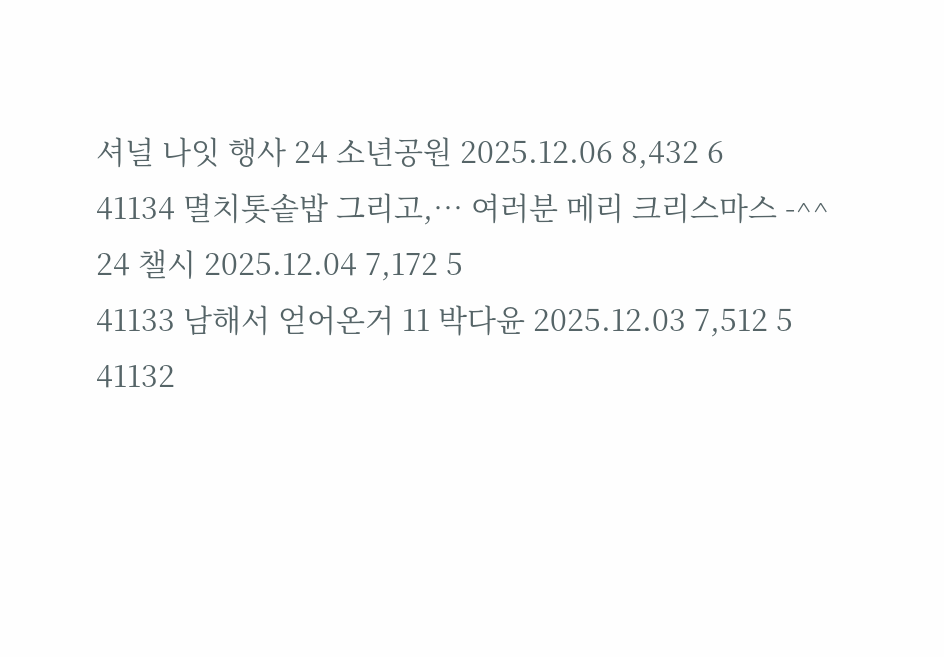셔널 나잇 행사 24 소년공원 2025.12.06 8,432 6
41134 멸치톳솥밥 그리고,… 여러분 메리 크리스마스 -^^ 24 챌시 2025.12.04 7,172 5
41133 남해서 얻어온거 11 박다윤 2025.12.03 7,512 5
41132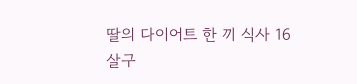딸의 다이어트 한 끼 식사 16 살구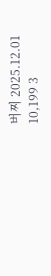버찌 2025.12.01 10,199 3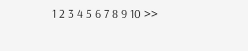1 2 3 4 5 6 7 8 9 10 >>